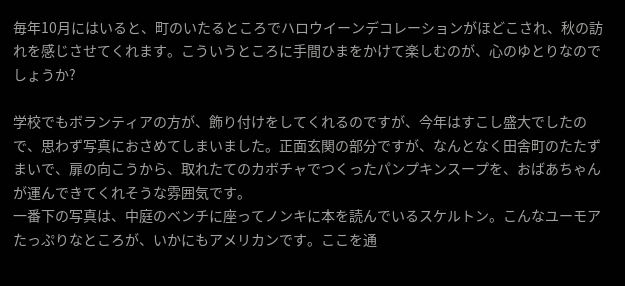毎年10月にはいると、町のいたるところでハロウイーンデコレーションがほどこされ、秋の訪れを感じさせてくれます。こういうところに手間ひまをかけて楽しむのが、心のゆとりなのでしょうか?

学校でもボランティアの方が、飾り付けをしてくれるのですが、今年はすこし盛大でしたので、思わず写真におさめてしまいました。正面玄関の部分ですが、なんとなく田舎町のたたずまいで、扉の向こうから、取れたてのカボチャでつくったパンプキンスープを、おばあちゃんが運んできてくれそうな雰囲気です。
一番下の写真は、中庭のベンチに座ってノンキに本を読んでいるスケルトン。こんなユーモアたっぷりなところが、いかにもアメリカンです。ここを通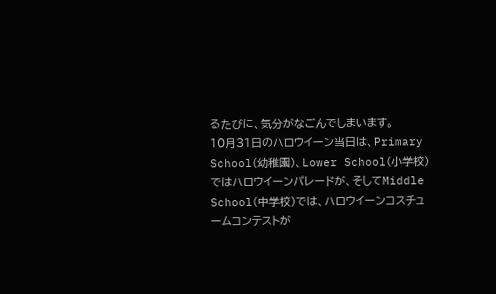るたびに、気分がなごんでしまいます。
10月31日のハロウイーン当日は、Primary School(幼稚園)、Lower School(小学校)ではハロウイーンパレードが、そしてMiddle School(中学校)では、ハロウイーンコスチュームコンテストが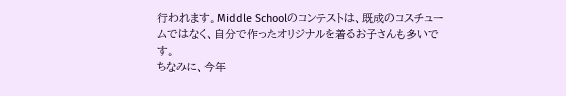行われます。Middle Schoolのコンテストは、既成のコスチュームではなく、自分で作ったオリジナルを着るお子さんも多いです。
ちなみに、今年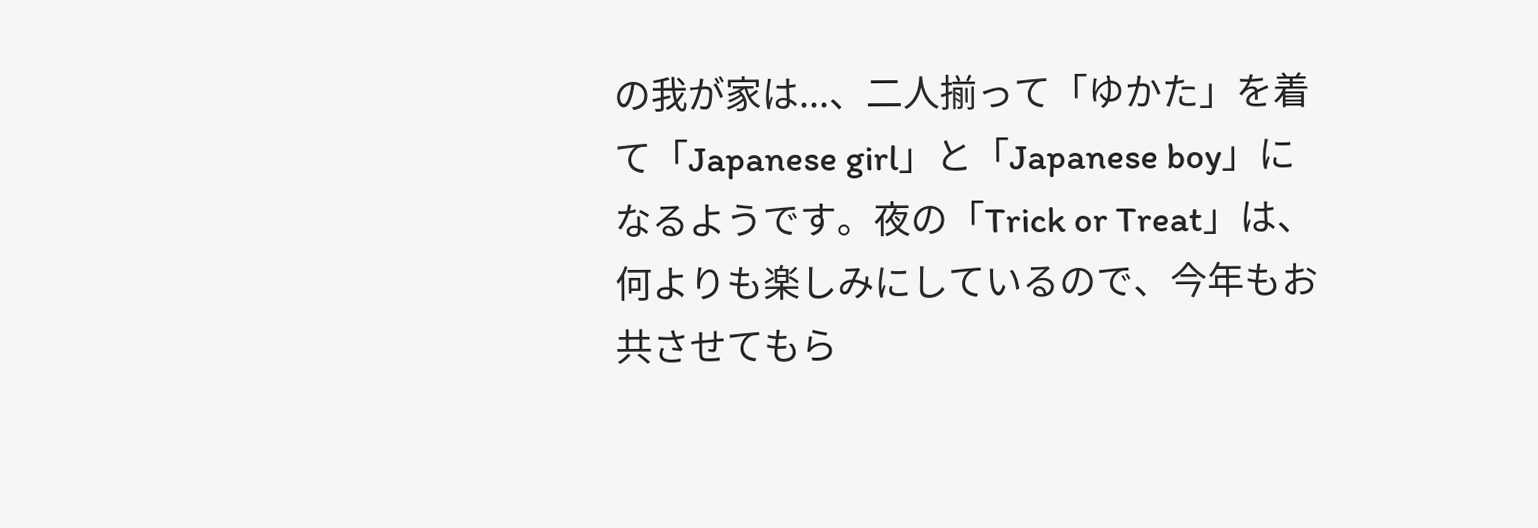の我が家は...、二人揃って「ゆかた」を着て「Japanese girl」と「Japanese boy」になるようです。夜の「Trick or Treat」は、何よりも楽しみにしているので、今年もお共させてもら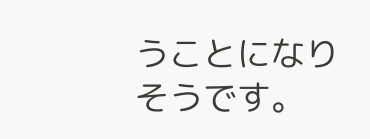うことになりそうです。